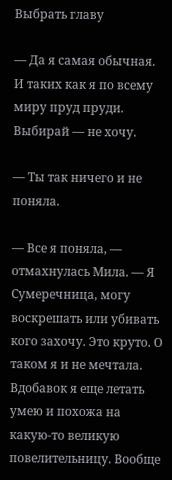Выбрать главу

— Да я самая обычная. И таких как я по всему миру пруд пруди. Выбирай — не хочу.

— Ты так ничего и не поняла.

— Все я поняла, — отмахнулась Мила. — Я Сумеречница, могу воскрешать или убивать кого захочу. Это круто. О таком я и не мечтала. Вдобавок я еще летать умею и похожа на какую-то великую повелительницу. Вообще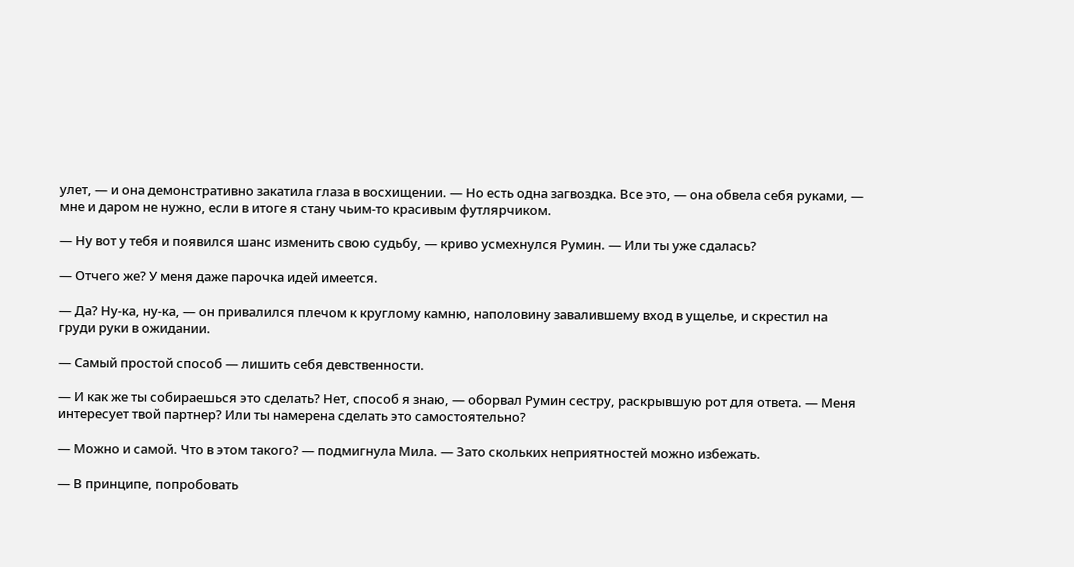улет, — и она демонстративно закатила глаза в восхищении. — Но есть одна загвоздка. Все это, — она обвела себя руками, — мне и даром не нужно, если в итоге я стану чьим-то красивым футлярчиком.

— Ну вот у тебя и появился шанс изменить свою судьбу, — криво усмехнулся Румин. — Или ты уже сдалась?

— Отчего же? У меня даже парочка идей имеется.

— Да? Ну-ка, ну-ка, — он привалился плечом к круглому камню, наполовину завалившему вход в ущелье, и скрестил на груди руки в ожидании.

— Самый простой способ — лишить себя девственности.

— И как же ты собираешься это сделать? Нет, способ я знаю, — оборвал Румин сестру, раскрывшую рот для ответа. — Меня интересует твой партнер? Или ты намерена сделать это самостоятельно?

— Можно и самой. Что в этом такого? — подмигнула Мила. — Зато скольких неприятностей можно избежать.

— В принципе, попробовать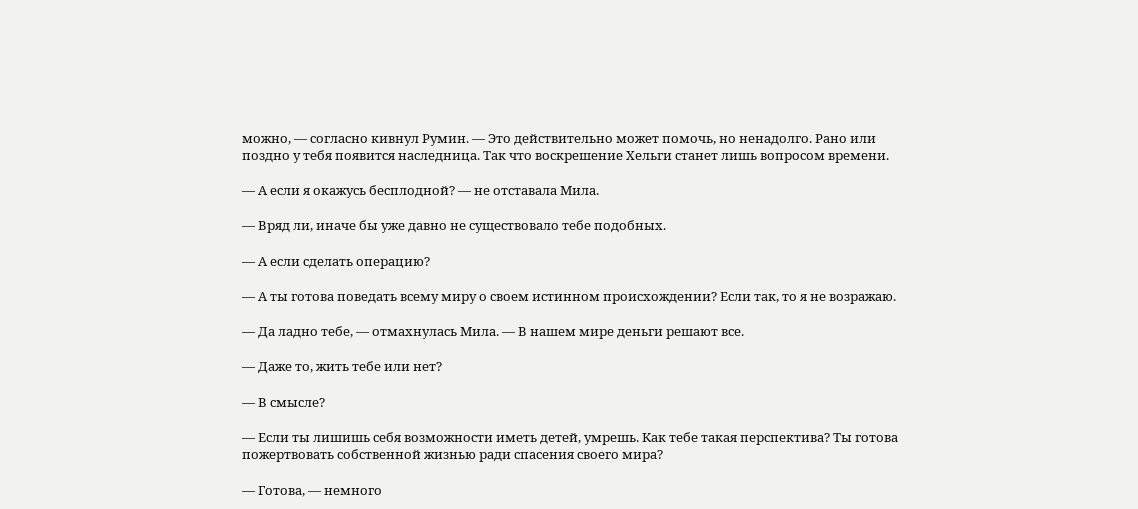можно, — согласно кивнул Румин. — Это действительно может помочь, но ненадолго. Рано или поздно у тебя появится наследница. Так что воскрешение Хельги станет лишь вопросом времени.

— А если я окажусь бесплодной? — не отставала Мила.

— Вряд ли, иначе бы уже давно не существовало тебе подобных.

— А если сделать операцию?

— А ты готова поведать всему миру о своем истинном происхождении? Если так, то я не возражаю.

— Да ладно тебе, — отмахнулась Мила. — В нашем мире деньги решают все.

— Даже то, жить тебе или нет?

— В смысле?

— Если ты лишишь себя возможности иметь детей, умрешь. Как тебе такая перспектива? Ты готова пожертвовать собственной жизнью ради спасения своего мира?

— Готова, — немного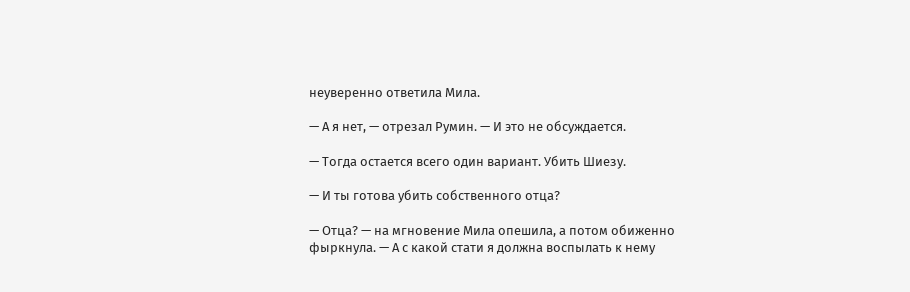неуверенно ответила Мила.

— А я нет, — отрезал Румин. — И это не обсуждается.

— Тогда остается всего один вариант. Убить Шиезу.

— И ты готова убить собственного отца?

— Отца? — на мгновение Мила опешила, а потом обиженно фыркнула. — А с какой стати я должна воспылать к нему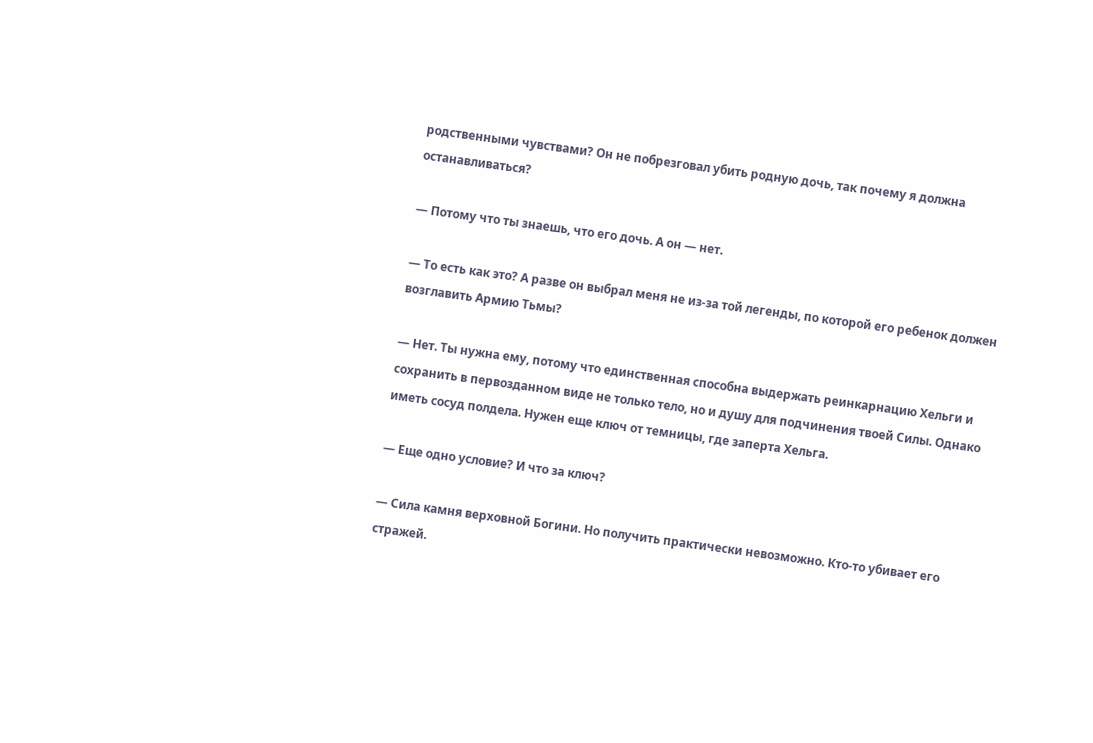родственными чувствами? Он не побрезговал убить родную дочь, так почему я должна останавливаться?

— Потому что ты знаешь, что его дочь. А он — нет.

— То есть как это? А разве он выбрал меня не из-за той легенды, по которой его ребенок должен возглавить Армию Тьмы?

— Нет. Ты нужна ему, потому что единственная способна выдержать реинкарнацию Хельги и сохранить в первозданном виде не только тело, но и душу для подчинения твоей Силы. Однако иметь сосуд полдела. Нужен еще ключ от темницы, где заперта Хельга.

— Еще одно условие? И что за ключ?

— Сила камня верховной Богини. Но получить практически невозможно. Кто-то убивает его стражей.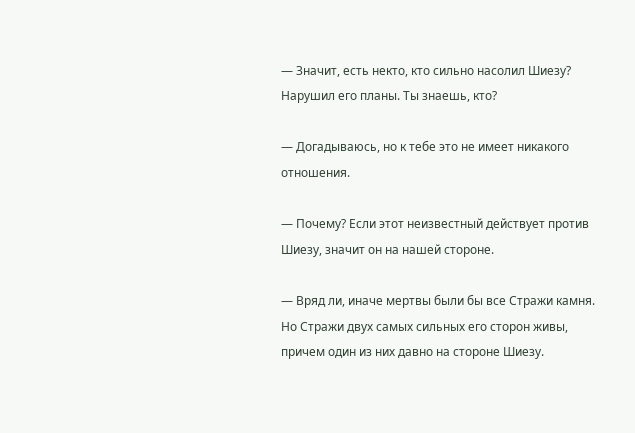— Значит, есть некто, кто сильно насолил Шиезу? Нарушил его планы. Ты знаешь, кто?

— Догадываюсь, но к тебе это не имеет никакого отношения.

— Почему? Если этот неизвестный действует против Шиезу, значит он на нашей стороне.

— Вряд ли, иначе мертвы были бы все Стражи камня. Но Стражи двух самых сильных его сторон живы, причем один из них давно на стороне Шиезу.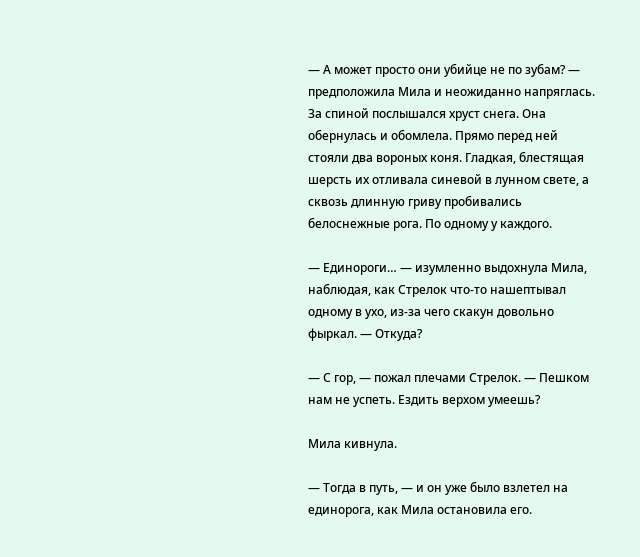— А может просто они убийце не по зубам? — предположила Мила и неожиданно напряглась. За спиной послышался хруст снега. Она обернулась и обомлела. Прямо перед ней стояли два вороных коня. Гладкая, блестящая шерсть их отливала синевой в лунном свете, а сквозь длинную гриву пробивались белоснежные рога. По одному у каждого.

— Единороги… — изумленно выдохнула Мила, наблюдая, как Стрелок что-то нашептывал одному в ухо, из-за чего скакун довольно фыркал. — Откуда?

— С гор, — пожал плечами Стрелок. — Пешком нам не успеть. Ездить верхом умеешь?

Мила кивнула.

— Тогда в путь, — и он уже было взлетел на единорога, как Мила остановила его.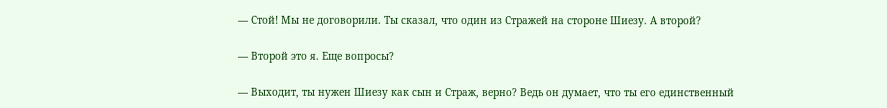— Стой! Мы не договорили. Ты сказал, что один из Стражей на стороне Шиезу. А второй?

— Второй это я. Еще вопросы?

— Выходит, ты нужен Шиезу как сын и Страж, верно? Ведь он думает, что ты его единственный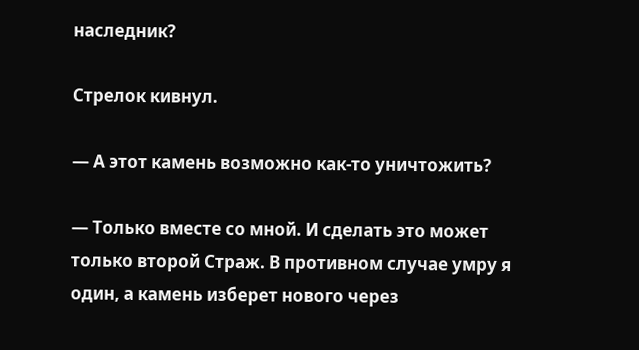наследник?

Стрелок кивнул.

— А этот камень возможно как-то уничтожить?

— Только вместе со мной. И сделать это может только второй Страж. В противном случае умру я один, а камень изберет нового через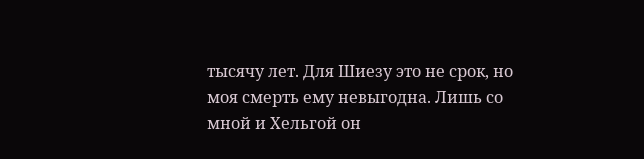тысячу лет. Для Шиезу это не срок, но моя смерть ему невыгодна. Лишь со мной и Хельгой он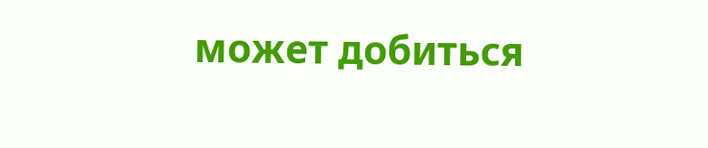может добиться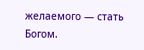желаемого — стать Богом.